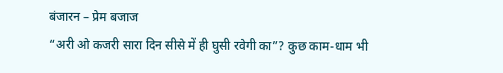बंजारन – प्रेम बजाज
“अरी ओ कजरी सारा दिन सीसे में ही घुसी रवेगी का”? कुछ काम-धाम भी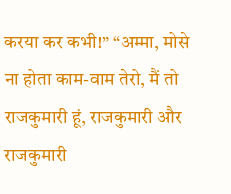करया कर कभी!” “अम्मा, मोसे ना होता काम-वाम तेरो, मैं तो राजकुमारी हूं, राजकुमारी और राजकुमारी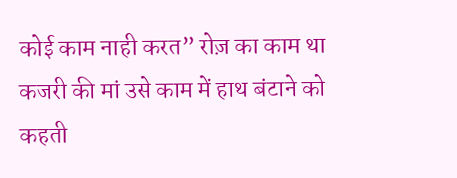कोई काम नाही करत” रोज़ का काम था कजरी की मां उसे काम में हाथ बंटाने को कहती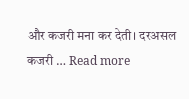और कजरी मना कर देती। दरअसल कजरी … Read more